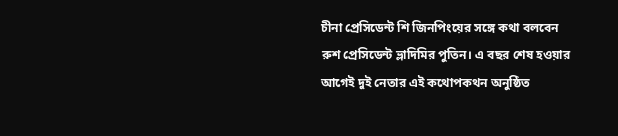চীনা প্রেসিডেন্ট শি জিনপিংয়ের সঙ্গে কথা বলবেন রুশ প্রেসিডেন্ট ভ্লাদিমির পুতিন। এ বছর শেষ হওয়ার আগেই দুই নেতার এই কথোপকথন অনুষ্ঠিত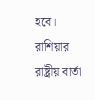হবে। রাশিয়ার রাষ্ট্রীয় বার্তা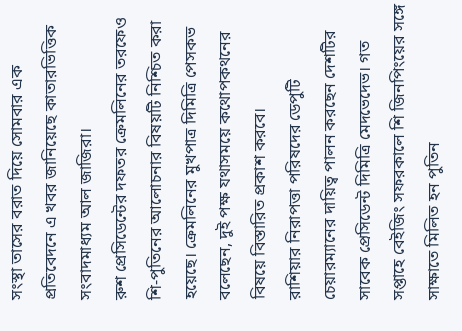সংস্থা তাসের বরাত দিয়ে সোমবার এক প্রতিবেদনে এ খবর জানিয়েছে কাতারভিত্তিক সংবাদমাধ্যম আল জাজিরা।
রুশ প্রেসিডেন্টের দফতর ক্রেমলিনের তরফেও শি-পুতিনের আলোচনার বিষয়টি নিশ্চিত করা হয়েছে। ক্রেমলিনের মুখপাত্র দিমিত্রি পেসকভ বলেছেন, দুই পক্ষ যথাসময়ে কথোপকথনের বিষয়ে বিস্তারিত প্রকাশ করবে।
রাশিয়ার নিরাপত্তা পরিষদের ডেপুটি চেয়ারম্যানের দায়িত্ব পালন করছেন দেশটির সাবেক প্রেসিডেন্ট দিমিত্রি মেদভেদেভ। গত সপ্তাহে বেইজিং সফরকালে শি জিনপিংয়ের সঙ্গে সাক্ষাতে মিলিত হন পুতিন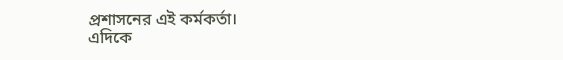প্রশাসনের এই কর্মকর্তা।
এদিকে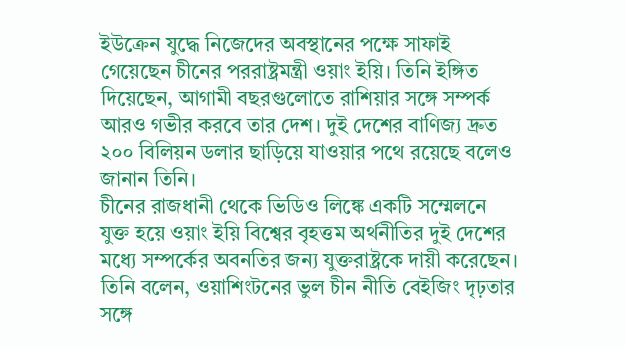ইউক্রেন যুদ্ধে নিজেদের অবস্থানের পক্ষে সাফাই গেয়েছেন চীনের পররাষ্ট্রমন্ত্রী ওয়াং ইয়ি। তিনি ইঙ্গিত দিয়েছেন, আগামী বছরগুলোতে রাশিয়ার সঙ্গে সম্পর্ক আরও গভীর করবে তার দেশ। দুই দেশের বাণিজ্য দ্রুত ২০০ বিলিয়ন ডলার ছাড়িয়ে যাওয়ার পথে রয়েছে বলেও জানান তিনি।
চীনের রাজধানী থেকে ভিডিও লিঙ্কে একটি সম্মেলনে যুক্ত হয়ে ওয়াং ইয়ি বিশ্বের বৃহত্তম অর্থনীতির দুই দেশের মধ্যে সম্পর্কের অবনতির জন্য যুক্তরাষ্ট্রকে দায়ী করেছেন। তিনি বলেন, ওয়াশিংটনের ভুল চীন নীতি বেইজিং দৃঢ়তার সঙ্গে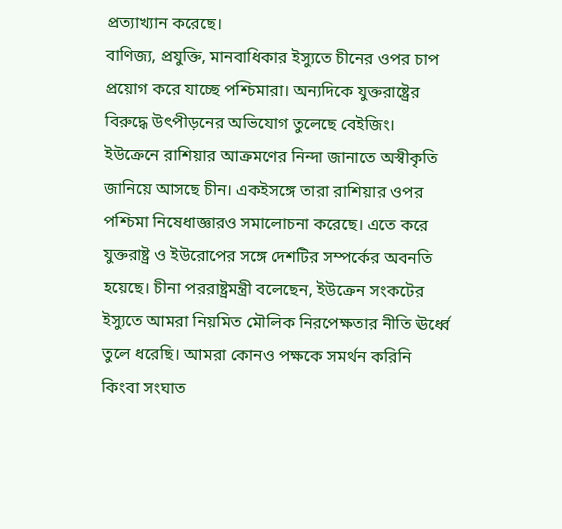প্রত্যাখ্যান করেছে।
বাণিজ্য, প্রযুক্তি, মানবাধিকার ইস্যুতে চীনের ওপর চাপ প্রয়োগ করে যাচ্ছে পশ্চিমারা। অন্যদিকে যুক্তরাষ্ট্রের বিরুদ্ধে উৎপীড়নের অভিযোগ তুলেছে বেইজিং।
ইউক্রেনে রাশিয়ার আক্রমণের নিন্দা জানাতে অস্বীকৃতি জানিয়ে আসছে চীন। একইসঙ্গে তারা রাশিয়ার ওপর পশ্চিমা নিষেধাজ্ঞারও সমালোচনা করেছে। এতে করে যুক্তরাষ্ট্র ও ইউরোপের সঙ্গে দেশটির সম্পর্কের অবনতি হয়েছে। চীনা পররাষ্ট্রমন্ত্রী বলেছেন, ইউক্রেন সংকটের ইস্যুতে আমরা নিয়মিত মৌলিক নিরপেক্ষতার নীতি ঊর্ধ্বে তুলে ধরেছি। আমরা কোনও পক্ষকে সমর্থন করিনি কিংবা সংঘাত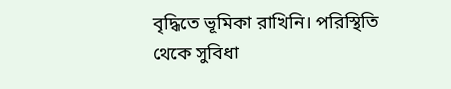বৃদ্ধিতে ভূমিকা রাখিনি। পরিস্থিতি থেকে সুবিধা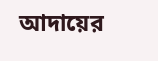আদায়ের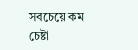সবচেয়ে কম চেষ্টা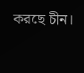করছে চীন।